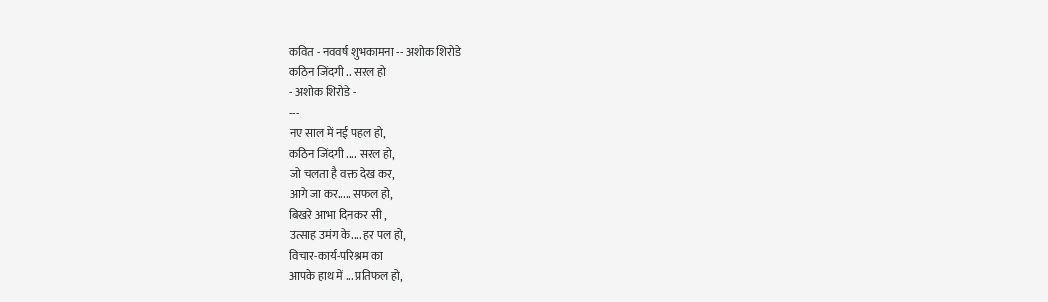कवित - नववर्ष शुभकामना -- अशोक शिरोडे
कठिन जिंदगी .. सरल हो
- अशोक शिरोडे -
---
नए साल में नई पहल हो,
कठिन जिंदगी .... सरल हो,
जो चलता है वक्त देख कर,
आगे जा कर..... सफल हो,
बिखरे आभा दिनकर सी ,
उत्साह उमंग के.... हर पल हो,
विचार-कार्य-परिश्रम का
आपके हाथ में ... प्रतिफल हो,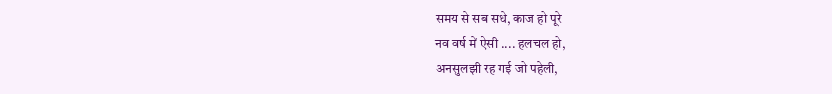समय से सब सधे, काज हो पूरे
नव वर्ष में ऐसी .... हलचल हो,
अनसुलझी रह गई जो पहेली,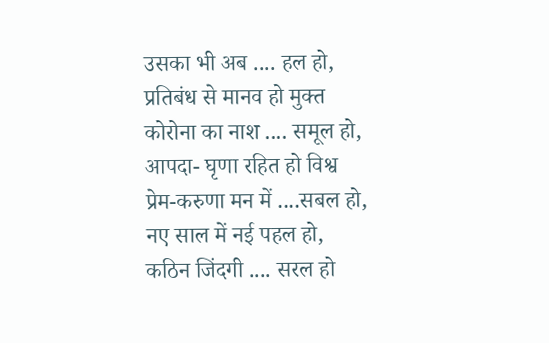उसका भी अब .... हल हो,
प्रतिबंध से मानव हो मुक्त
कोरोना का नाश .... समूल हो,
आपदा- घृणा रहित हो विश्व
प्रेम-करुणा मन में ....सबल हो,
नए साल में नई पहल हो,
कठिन जिंदगी .... सरल हो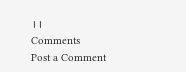।।
Comments
Post a Comment